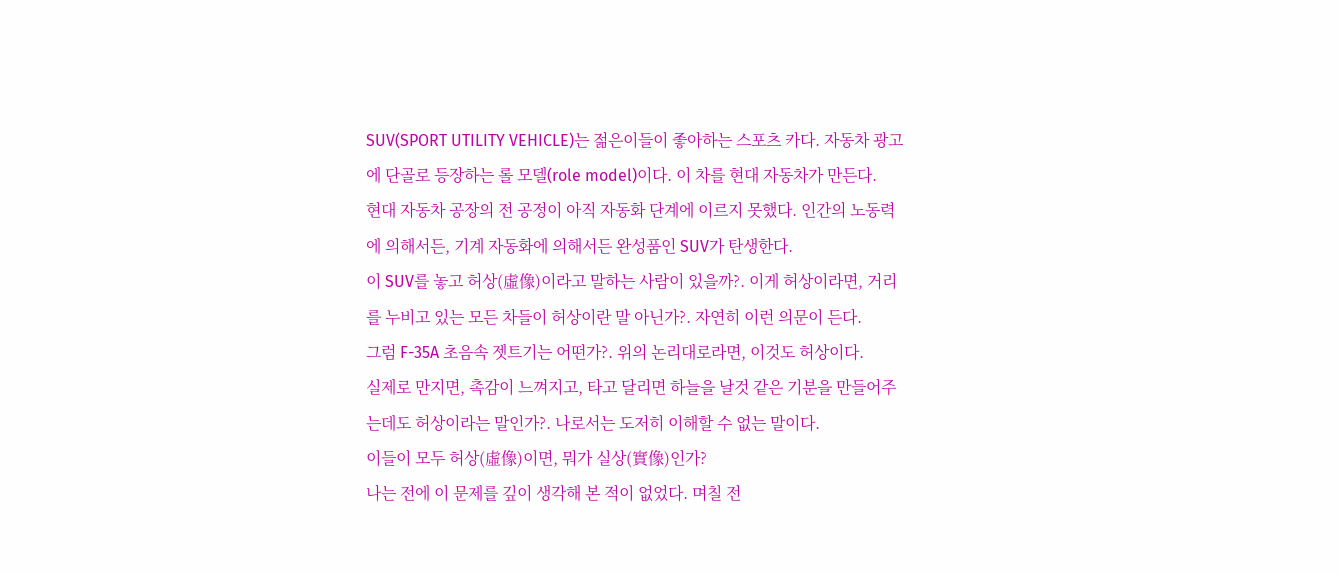SUV(SPORT UTILITY VEHICLE)는 젊은이들이 좋아하는 스포츠 카다. 자동차 광고에 단골로 등장하는 롤 모델(role model)이다. 이 차를 현대 자동차가 만든다.
현대 자동차 공장의 전 공정이 아직 자동화 단계에 이르지 못했다. 인간의 노동력에 의해서든, 기계 자동화에 의해서든 완성품인 SUV가 탄생한다.
이 SUV를 놓고 허상(虛像)이라고 말하는 사람이 있을까?. 이게 허상이라면, 거리를 누비고 있는 모든 차들이 허상이란 말 아닌가?. 자연히 이런 의문이 든다.
그럼 F-35A 초음속 젯트기는 어떤가?. 위의 논리대로라면, 이것도 허상이다.
실제로 만지면, 촉감이 느껴지고, 타고 달리면 하늘을 날것 같은 기분을 만들어주는데도 허상이라는 말인가?. 나로서는 도저히 이해할 수 없는 말이다.
이들이 모두 허상(虛像)이면, 뭐가 실상(實像)인가?
나는 전에 이 문제를 깊이 생각해 본 적이 없었다. 며칠 전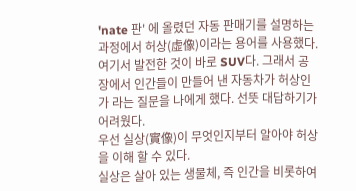'nate 판' 에 올렸던 자동 판매기를 설명하는 과정에서 허상(虛像)이라는 용어를 사용했다. 여기서 발전한 것이 바로 SUV다. 그래서 공장에서 인간들이 만들어 낸 자동차가 허상인가 라는 질문을 나에게 했다. 선뜻 대답하기가 어려웠다.
우선 실상(實像)이 무엇인지부터 알아야 허상을 이해 할 수 있다.
실상은 살아 있는 생물체, 즉 인간을 비롯하여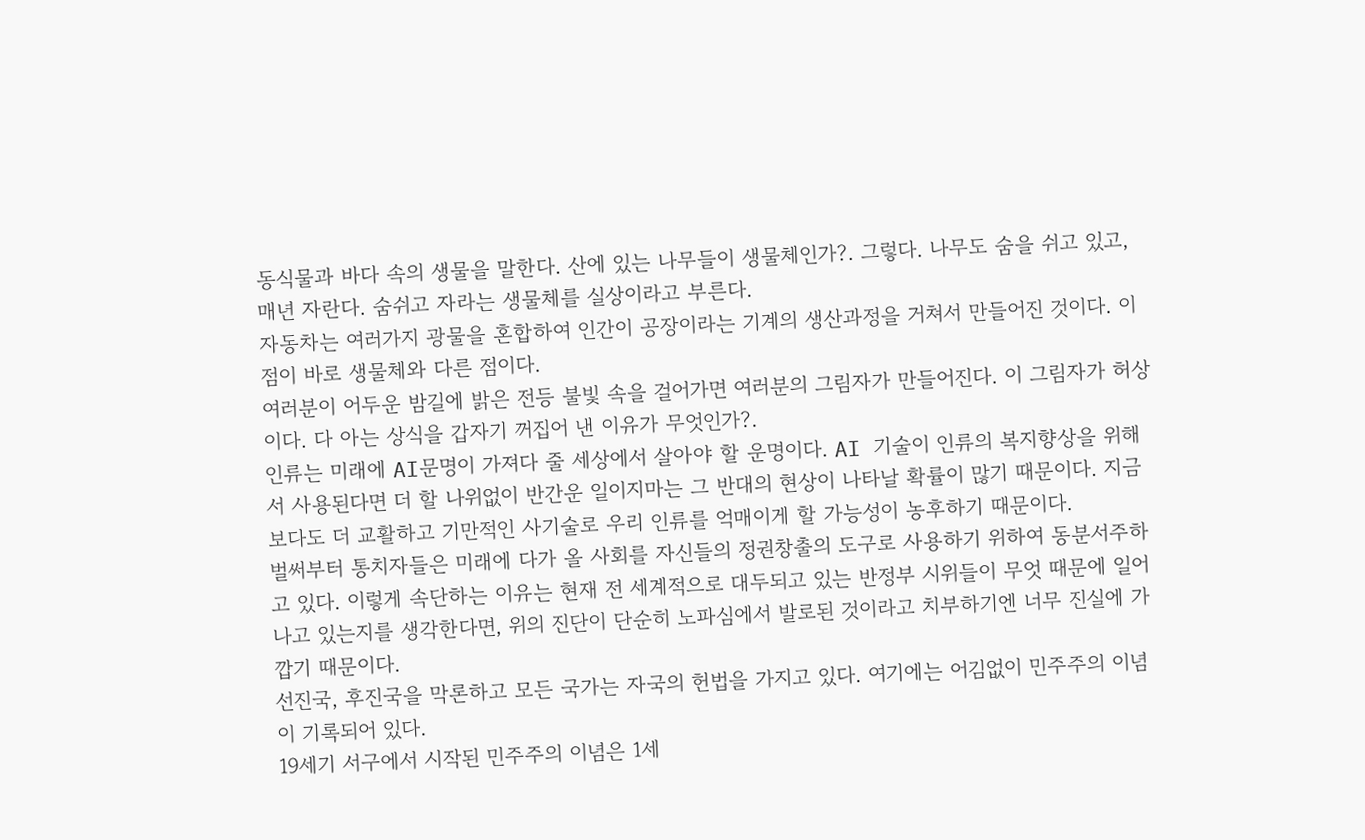동식물과 바다 속의 생물을 말한다. 산에 있는 나무들이 생물체인가?. 그렇다. 나무도 숨을 쉬고 있고, 매년 자란다. 숨쉬고 자라는 생물체를 실상이라고 부른다.
자동차는 여러가지 광물을 혼합하여 인간이 공장이라는 기계의 생산과정을 거쳐서 만들어진 것이다. 이 점이 바로 생물체와 다른 점이다.
여러분이 어두운 밤길에 밝은 전등 불빛 속을 걸어가면 여러분의 그림자가 만들어진다. 이 그림자가 허상이다. 다 아는 상식을 갑자기 꺼집어 낸 이유가 무엇인가?.
인류는 미래에 AI문명이 가져다 줄 세상에서 살아야 할 운명이다. AI 기술이 인류의 복지향상을 위해서 사용된다면 더 할 나위없이 반간운 일이지마는 그 반대의 현상이 나타날 확률이 많기 때문이다. 지금 보다도 더 교활하고 기만적인 사기술로 우리 인류를 억매이게 할 가능성이 농후하기 때문이다.
벌써부터 통치자들은 미래에 다가 올 사회를 자신들의 정권창출의 도구로 사용하기 위하여 동분서주하고 있다. 이렇게 속단하는 이유는 현재 전 세계적으로 대두되고 있는 반정부 시위들이 무엇 때문에 일어나고 있는지를 생각한다면, 위의 진단이 단순히 노파심에서 발로된 것이라고 치부하기엔 너무 진실에 가깝기 때문이다.
선진국, 후진국을 막론하고 모든 국가는 자국의 헌법을 가지고 있다. 여기에는 어김없이 민주주의 이념이 기록되어 있다.
19세기 서구에서 시작된 민주주의 이념은 1세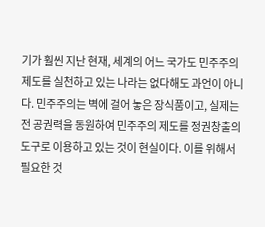기가 훨씬 지난 현재, 세계의 어느 국가도 민주주의 제도를 실천하고 있는 나라는 없다해도 과언이 아니다. 민주주의는 벽에 걸어 놓은 장식품이고, 실제는 전 공권력을 동원하여 민주주의 제도를 정권창출의 도구로 이용하고 있는 것이 현실이다. 이를 위해서 필요한 것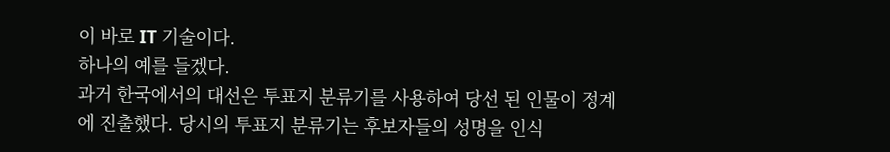이 바로 IT 기술이다.
하나의 예를 들겠다.
과거 한국에서의 대선은 투표지 분류기를 사용하여 당선 된 인물이 정계에 진출했다. 당시의 투표지 분류기는 후보자들의 성명을 인식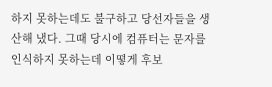하지 못하는데도 불구하고 당선자들을 생산해 냈다. 그때 당시에 컴퓨터는 문자를 인식하지 못하는데 이떻게 후보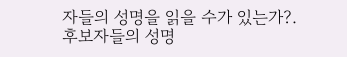자들의 성명을 읽을 수가 있는가?. 후보자들의 성명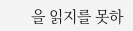을 읽지를 못하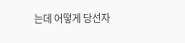는데 어떻게 당선자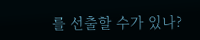를 선출할 수가 있나?